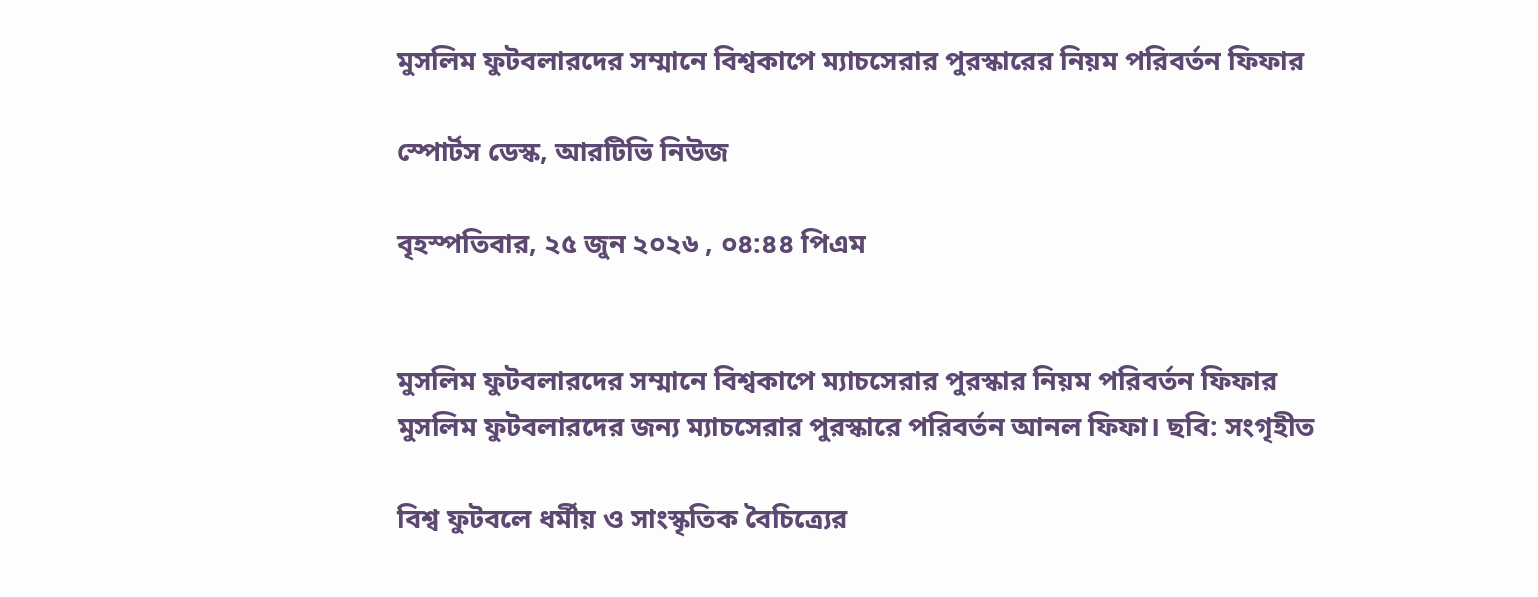মুসলিম ফুটবলারদের সম্মানে বিশ্বকাপে ম্যাচসেরার পুরস্কারের নিয়ম পরিবর্তন ফিফার

স্পোর্টস ডেস্ক, আরটিভি নিউজ

বৃহস্পতিবার, ২৫ জুন ২০২৬ , ০৪:৪৪ পিএম


মুসলিম ফুটবলারদের সম্মানে বিশ্বকাপে ম্যাচসেরার পুরস্কার নিয়ম পরিবর্তন ফিফার
মুসলিম ফুটবলারদের জন্য ম্যাচসেরার পুরস্কারে পরিবর্তন আনল ফিফা। ছবি: সংগৃহীত

বিশ্ব ফুটবলে ধর্মীয় ও সাংস্কৃতিক বৈচিত্র্যের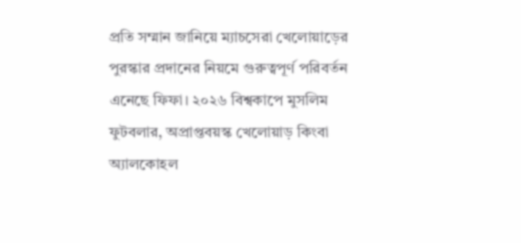প্রতি সম্মান জানিয়ে ম্যাচসেরা খেলোয়াড়ের পুরস্কার প্রদানের নিয়মে গুরুত্বপূর্ণ পরিবর্তন এনেছে ফিফা। ২০২৬ বিশ্বকাপে মুসলিম ফুটবলার, অপ্রাপ্তবয়স্ক খেলোয়াড় কিংবা অ্যালকোহল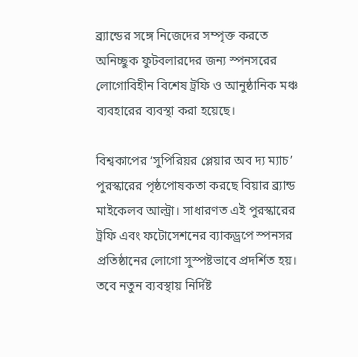ব্র্যান্ডের সঙ্গে নিজেদের সম্পৃক্ত করতে অনিচ্ছুক ফুটবলারদের জন্য স্পনসরের লোগোবিহীন বিশেষ ট্রফি ও আনুষ্ঠানিক মঞ্চ ব্যবহারের ব্যবস্থা করা হয়েছে।

বিশ্বকাপের ‘সুপিরিয়র প্লেয়ার অব দ্য ম্যাচ’ পুরস্কারের পৃষ্ঠপোষকতা করছে বিয়ার ব্র্যান্ড মাইকেলব আল্ট্রা। সাধারণত এই পুরস্কারের ট্রফি এবং ফটোসেশনের ব্যাকড্রপে স্পনসর প্রতিষ্ঠানের লোগো সুস্পষ্টভাবে প্রদর্শিত হয়। তবে নতুন ব্যবস্থায় নির্দিষ্ট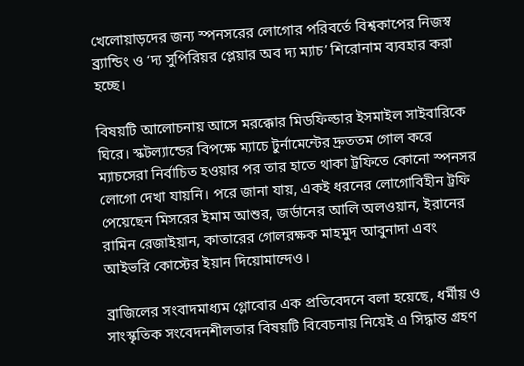খেলোয়াড়দের জন্য স্পনসরের লোগোর পরিবর্তে বিশ্বকাপের নিজস্ব ব্র্যান্ডিং ও ‘দ্য সুপিরিয়র প্লেয়ার অব দ্য ম্যাচ’ শিরোনাম ব্যবহার করা হচ্ছে।

বিষয়টি আলোচনায় আসে মরক্কোর মিডফিল্ডার ইসমাইল সাইবারিকে ঘিরে। স্কটল্যান্ডের বিপক্ষে ম্যাচে টুর্নামেন্টের দ্রুততম গোল করে ম্যাচসেরা নির্বাচিত হওয়ার পর তার হাতে থাকা ট্রফিতে কোনো স্পনসর লোগো দেখা যায়নি। পরে জানা যায়, একই ধরনের লোগোবিহীন ট্রফি পেয়েছেন মিসরের ইমাম আশুর, জর্ডানের আলি অলওয়ান, ইরানের রামিন রেজাইয়ান, কাতারের গোলরক্ষক মাহমুদ আবুনাদা এবং আইভরি কোস্টের ইয়ান দিয়োমান্দেও।

ব্রাজিলের সংবাদমাধ্যম গ্লোবোর এক প্রতিবেদনে বলা হয়েছে, ধর্মীয় ও সাংস্কৃতিক সংবেদনশীলতার বিষয়টি বিবেচনায় নিয়েই এ সিদ্ধান্ত গ্রহণ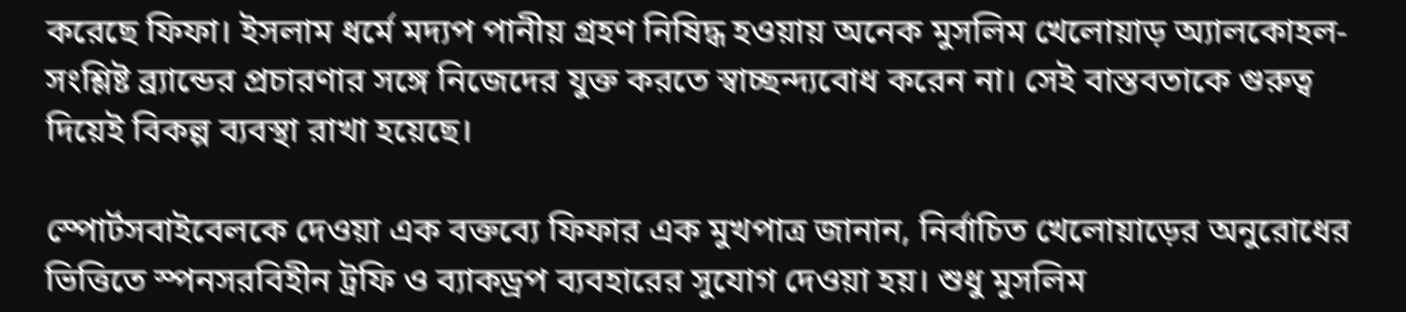করেছে ফিফা। ইসলাম ধর্মে মদ্যপ পানীয় গ্রহণ নিষিদ্ধ হওয়ায় অনেক মুসলিম খেলোয়াড় অ্যালকোহল-সংশ্লিষ্ট ব্র্যান্ডের প্রচারণার সঙ্গে নিজেদের যুক্ত করতে স্বাচ্ছন্দ্যবোধ করেন না। সেই বাস্তবতাকে গুরুত্ব দিয়েই বিকল্প ব্যবস্থা রাখা হয়েছে।

স্পোর্টসবাইবেলকে দেওয়া এক বক্তব্যে ফিফার এক মুখপাত্র জানান, নির্বাচিত খেলোয়াড়ের অনুরোধের ভিত্তিতে স্পনসরবিহীন ট্রফি ও ব্যাকড্রপ ব্যবহারের সুযোগ দেওয়া হয়। শুধু মুসলিম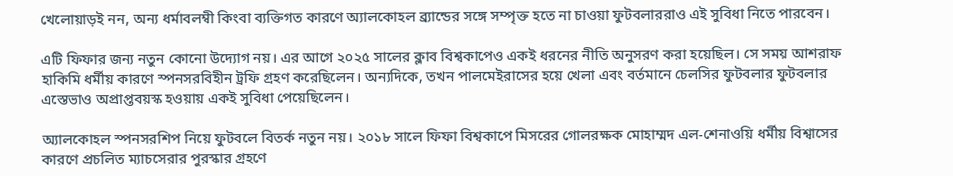খেলোয়াড়ই নন, অন্য ধর্মাবলম্বী কিংবা ব্যক্তিগত কারণে অ্যালকোহল ব্র্যান্ডের সঙ্গে সম্পৃক্ত হতে না চাওয়া ফুটবলাররাও এই সুবিধা নিতে পারবেন।

এটি ফিফার জন্য নতুন কোনো উদ্যোগ নয়। এর আগে ২০২৫ সালের ক্লাব বিশ্বকাপেও একই ধরনের নীতি অনুসরণ করা হয়েছিল। সে সময় আশরাফ হাকিমি ধর্মীয় কারণে স্পনসরবিহীন ট্রফি গ্রহণ করেছিলেন। অন্যদিকে, তখন পালমেইরাসের হয়ে খেলা এবং বর্তমানে চেলসির ফুটবলার ফুটবলার এস্তেভাও অপ্রাপ্তবয়স্ক হওয়ায় একই সুবিধা পেয়েছিলেন।

অ্যালকোহল স্পনসরশিপ নিয়ে ফুটবলে বিতর্ক নতুন নয়। ২০১৮ সালে ফিফা বিশ্বকাপে মিসরের গোলরক্ষক মোহাম্মদ এল-শেনাওয়ি ধর্মীয় বিশ্বাসের কারণে প্রচলিত ম্যাচসেরার পুরস্কার গ্রহণে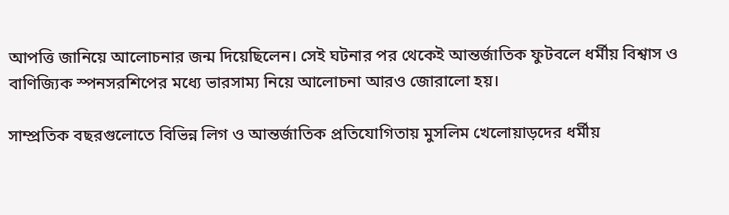আপত্তি জানিয়ে আলোচনার জন্ম দিয়েছিলেন। সেই ঘটনার পর থেকেই আন্তর্জাতিক ফুটবলে ধর্মীয় বিশ্বাস ও বাণিজ্যিক স্পনসরশিপের মধ্যে ভারসাম্য নিয়ে আলোচনা আরও জোরালো হয়।

সাম্প্রতিক বছরগুলোতে বিভিন্ন লিগ ও আন্তর্জাতিক প্রতিযোগিতায় মুসলিম খেলোয়াড়দের ধর্মীয়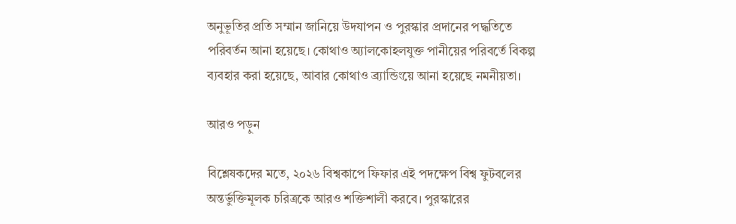অনুভূতির প্রতি সম্মান জানিয়ে উদযাপন ও পুরস্কার প্রদানের পদ্ধতিতে পরিবর্তন আনা হয়েছে। কোথাও অ্যালকোহলযুক্ত পানীয়ের পরিবর্তে বিকল্প ব্যবহার করা হয়েছে, আবার কোথাও ব্র্যান্ডিংয়ে আনা হয়েছে নমনীয়তা।

আরও পড়ুন

বিশ্লেষকদের মতে, ২০২৬ বিশ্বকাপে ফিফার এই পদক্ষেপ বিশ্ব ফুটবলের অন্তর্ভুক্তিমূলক চরিত্রকে আরও শক্তিশালী করবে। পুরস্কারের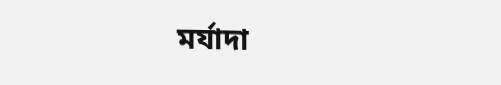মর্যাদা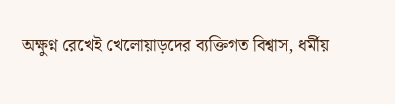অক্ষুণ্ন রেখেই খেলোয়াড়দের ব্যক্তিগত বিশ্বাস, ধর্মীয়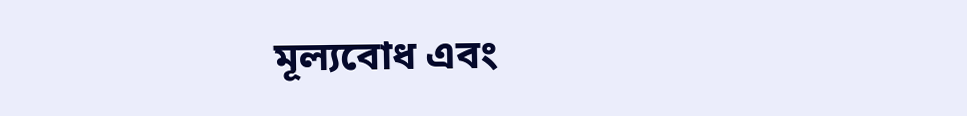মূল্যবোধ এবং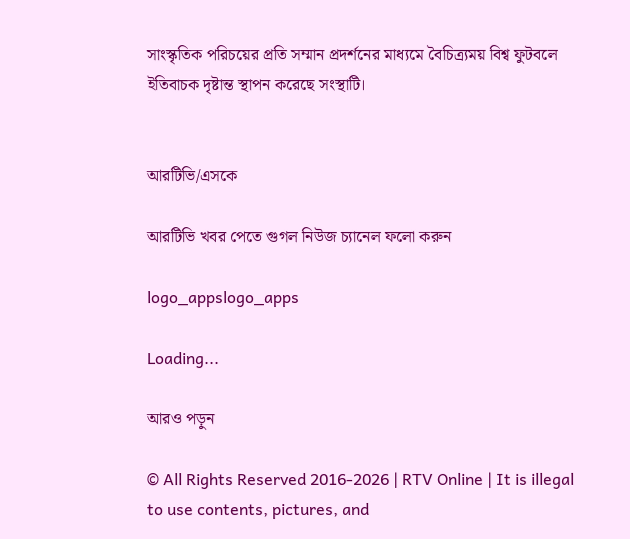সাংস্কৃতিক পরিচয়ের প্রতি সম্মান প্রদর্শনের মাধ্যমে বৈচিত্র্যময় বিশ্ব ফুটবলে ইতিবাচক দৃষ্টান্ত স্থাপন করেছে সংস্থাটি।


আরটিভি/এসকে

আরটিভি খবর পেতে গুগল নিউজ চ্যানেল ফলো করুন

logo_appslogo_apps

Loading...

আরও পড়ুন

© All Rights Reserved 2016-2026 | RTV Online | It is illegal to use contents, pictures, and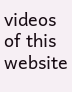videos of this website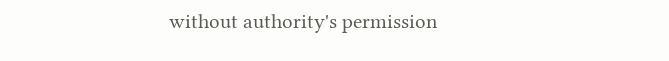without authority's permission